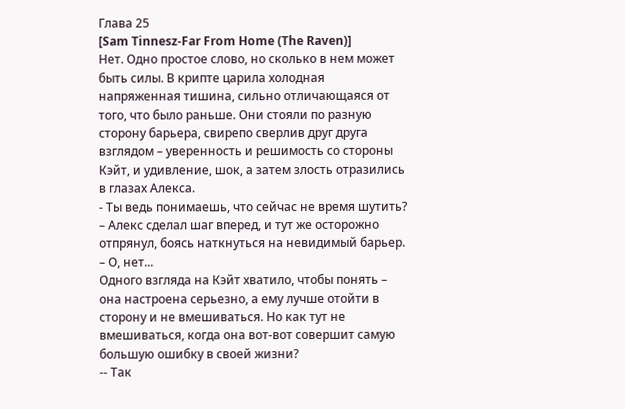Глава 25
[Sam Tinnesz-Far From Home (The Raven)]
Нет. Одно простое слово, но сколько в нем может быть силы. В крипте царила холодная напряженная тишина, сильно отличающаяся от того, что было раньше. Они стояли по разную сторону барьера, свирепо сверлив друг друга взглядом – уверенность и решимость со стороны Кэйт, и удивление, шок, а затем злость отразились в глазах Алекса.
- Ты ведь понимаешь, что сейчас не время шутить? – Алекс сделал шаг вперед, и тут же осторожно отпрянул, боясь наткнуться на невидимый барьер. – О, нет...
Одного взгляда на Кэйт хватило, чтобы понять – она настроена серьезно, а ему лучше отойти в сторону и не вмешиваться. Но как тут не вмешиваться, когда она вот-вот совершит самую большую ошибку в своей жизни?
-- Так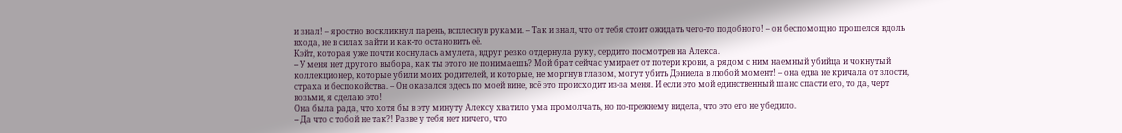и знал! – яростно воскликнул парень, всплеснув руками. – Так и знал, что от тебя стоит ожидать чего-то подобного! – он беспомощно прошелся вдоль входа, не в силах зайти и как-то остановить её.
Кэйт, которая уже почти коснулась амулета, вдруг резко отдернула руку, сердито посмотрев на Алекса.
-- У меня нет другого выбора, как ты этого не понимаешь? Мой брат сейчас умирает от потери крови, а рядом с ним наемный убийца и чокнутый коллекционер, которые убили моих родителей, и которые, не моргнув глазом, могут убить Дэниела в любой момент! – она едва не кричала от злости, страха и беспокойства. – Он оказался здесь по моей вине, всё это происходит из-за меня. И если это мой единственный шанс спасти его, то да, черт возьми, я сделаю это!
Она была рада, что хотя бы в эту минуту Алексу хватило ума промолчать, но по-прежнему видела, что это его не убедило.
-- Да что с тобой не так?! Разве у тебя нет ничего, что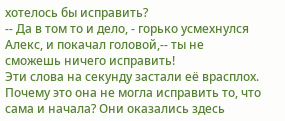хотелось бы исправить?
-- Да в том то и дело, - горько усмехнулся Алекс, и покачал головой,-- ты не сможешь ничего исправить!
Эти слова на секунду застали её врасплох. Почему это она не могла исправить то, что сама и начала? Они оказались здесь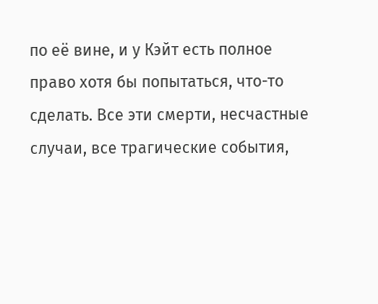по её вине, и у Кэйт есть полное право хотя бы попытаться, что-то сделать. Все эти смерти, несчастные случаи, все трагические события,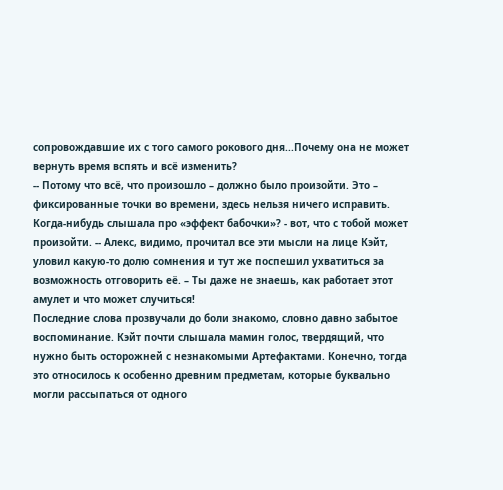сопровождавшие их с того самого рокового дня...Почему она не может вернуть время вспять и всё изменить?
-- Потому что всё, что произошло – должно было произойти. Это – фиксированные точки во времени, здесь нельзя ничего исправить. Когда-нибудь слышала про «эффект бабочки»? - вот, что с тобой может произойти. -- Алекс, видимо, прочитал все эти мысли на лице Кэйт, уловил какую-то долю сомнения и тут же поспешил ухватиться за возможность отговорить её. – Ты даже не знаешь, как работает этот амулет и что может случиться!
Последние слова прозвучали до боли знакомо, словно давно забытое воспоминание. Кэйт почти слышала мамин голос, твердящий, что нужно быть осторожней с незнакомыми Артефактами. Конечно, тогда это относилось к особенно древним предметам, которые буквально могли рассыпаться от одного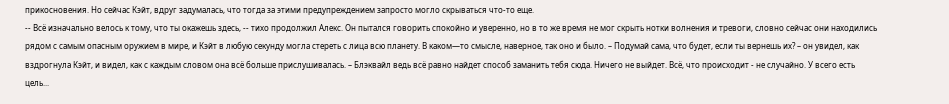прикосновения. Но сейчас Кэйт, вдруг задумалась, что тогда за этими предупреждением запросто могло скрываться что-то еще.
-- Всё изначально велось к тому, что ты окажешь здесь, -- тихо продолжил Алекс. Он пытался говорить спокойно и уверенно, но в то же время не мог скрыть нотки волнения и тревоги, словно сейчас они находились рядом с самым опасным оружием в мире, и Кэйт в любую секунду могла стереть с лица всю планету. В каком—то смысле, наверное, так оно и было. – Подумай сама, что будет, если ты вернешь их? – он увидел, как вздрогнула Кэйт, и видел, как с каждым словом она всё больше прислушивалась. – Блэквайл ведь всё равно найдет способ заманить тебя сюда. Ничего не выйдет. Всё, что происходит - не случайно. У всего есть цель...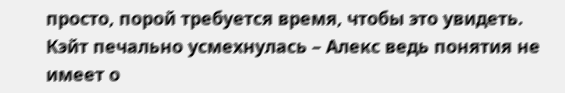просто, порой требуется время, чтобы это увидеть.
Кэйт печально усмехнулась – Алекс ведь понятия не имеет о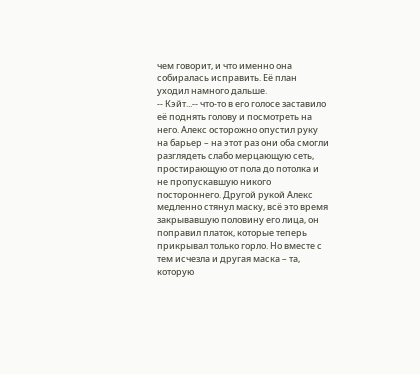чем говорит, и что именно она собиралась исправить. Её план уходил намного дальше.
-- Кэйт...-- что-то в его голосе заставило её поднять голову и посмотреть на него. Алекс осторожно опустил руку на барьер – на этот раз они оба смогли разглядеть слабо мерцающую сеть, простирающую от пола до потолка и не пропускавшую никого постороннего. Другой рукой Алекс медленно стянул маску, всё это время закрывавшую половину его лица, он поправил платок, которые теперь прикрывал только горло. Но вместе с тем исчезла и другая маска – та, которую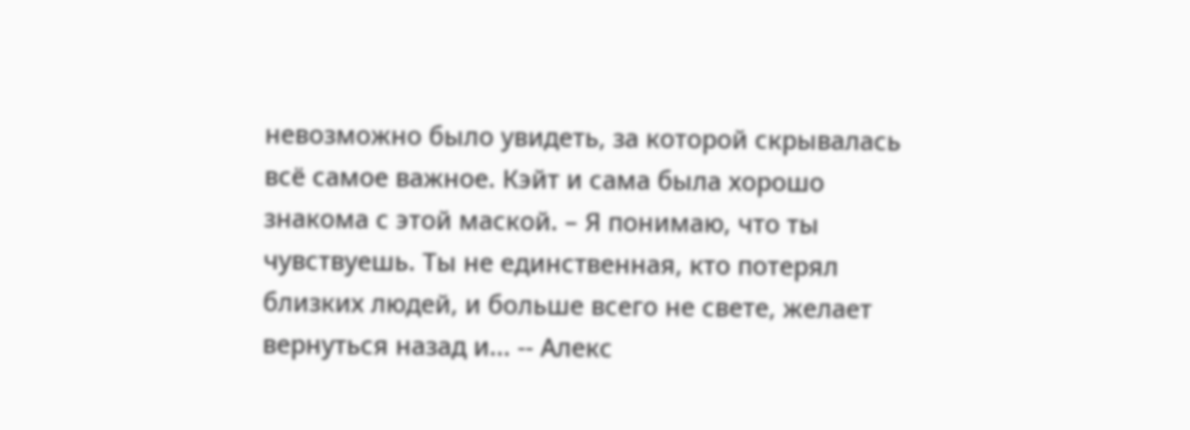невозможно было увидеть, за которой скрывалась всё самое важное. Кэйт и сама была хорошо знакома с этой маской. – Я понимаю, что ты чувствуешь. Ты не единственная, кто потерял близких людей, и больше всего не свете, желает вернуться назад и... -- Алекс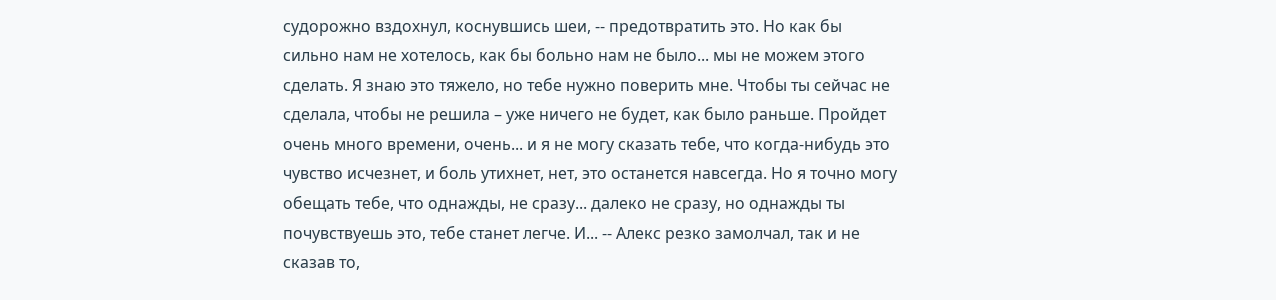судорожно вздохнул, коснувшись шеи, -- предотвратить это. Но как бы сильно нам не хотелось, как бы больно нам не было... мы не можем этого сделать. Я знаю это тяжело, но тебе нужно поверить мне. Чтобы ты сейчас не сделала, чтобы не решила – уже ничего не будет, как было раньше. Пройдет очень много времени, очень... и я не могу сказать тебе, что когда-нибудь это чувство исчезнет, и боль утихнет, нет, это останется навсегда. Но я точно могу обещать тебе, что однажды, не сразу... далеко не сразу, но однажды ты почувствуешь это, тебе станет легче. И... -- Алекс резко замолчал, так и не сказав то,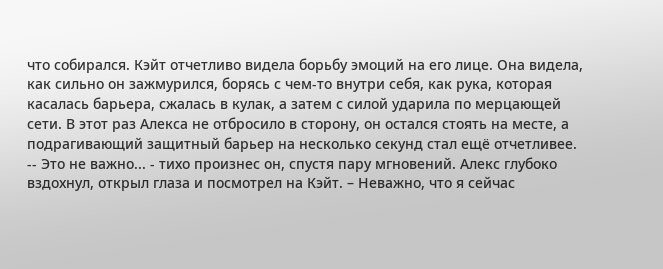что собирался. Кэйт отчетливо видела борьбу эмоций на его лице. Она видела, как сильно он зажмурился, борясь с чем-то внутри себя, как рука, которая касалась барьера, сжалась в кулак, а затем с силой ударила по мерцающей сети. В этот раз Алекса не отбросило в сторону, он остался стоять на месте, а подрагивающий защитный барьер на несколько секунд стал ещё отчетливее.
-- Это не важно... - тихо произнес он, спустя пару мгновений. Алекс глубоко вздохнул, открыл глаза и посмотрел на Кэйт. – Неважно, что я сейчас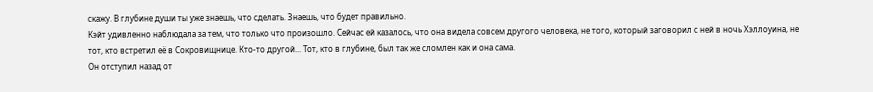скажу. В глубине души ты уже знаешь, что сделать. Знаешь, что будет правильно.
Кэйт удивленно наблюдала за тем, что только что произошло. Сейчас ей казалось, что она видела совсем другого человека, не того, который заговорил с ней в ночь Хэллоуина, не тот, кто встретил её в Сокровищнице. Кто-то другой... Тот, кто в глубине, был так же сломлен как и она сама.
Он отступил назад от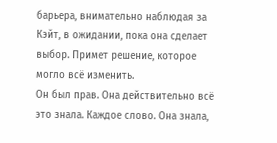барьера, внимательно наблюдая за Кэйт, в ожидании, пока она сделает выбор. Примет решение, которое могло всё изменить.
Он был прав. Она действительно всё это знала. Каждое слово. Она знала,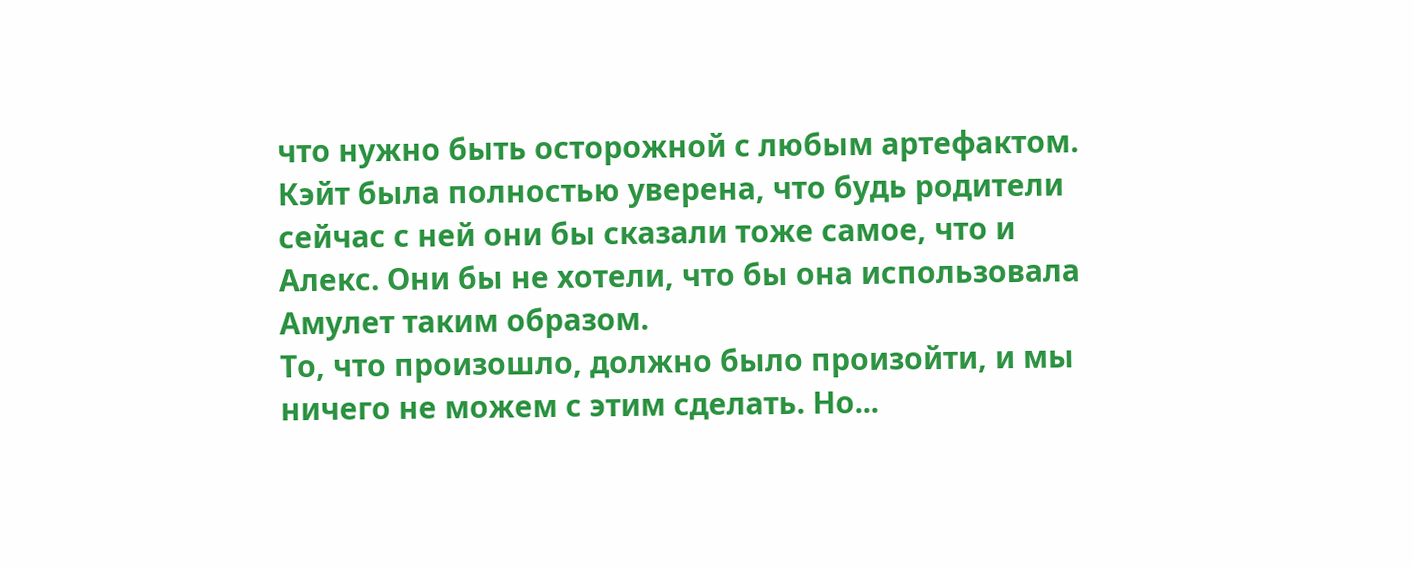что нужно быть осторожной с любым артефактом. Кэйт была полностью уверена, что будь родители сейчас с ней они бы сказали тоже самое, что и Алекс. Они бы не хотели, что бы она использовала Амулет таким образом.
То, что произошло, должно было произойти, и мы ничего не можем с этим сделать. Но...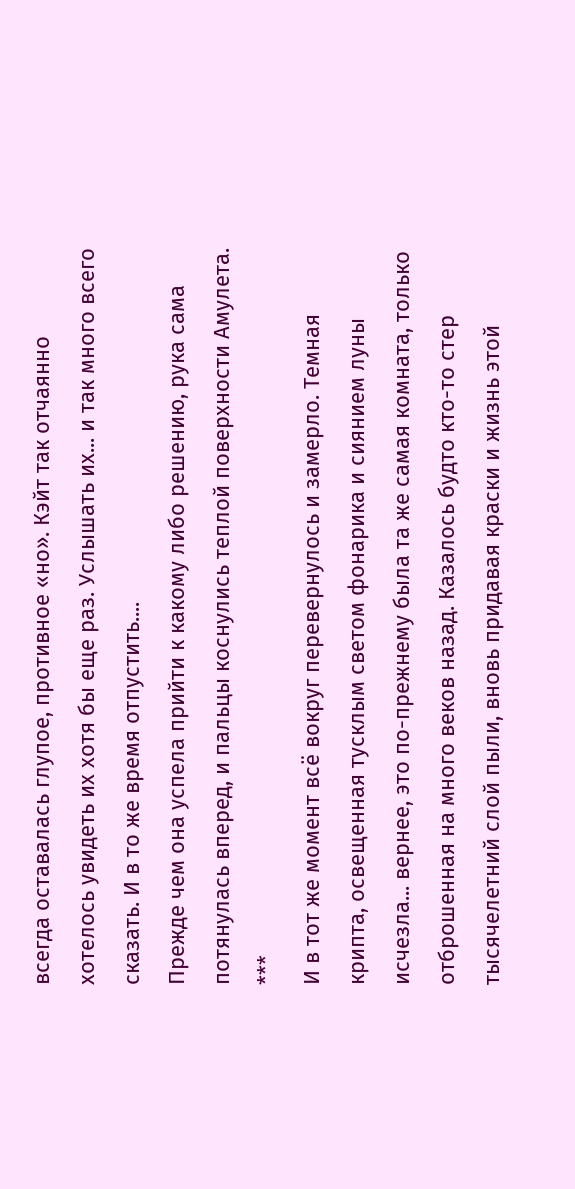всегда оставалась глупое, противное «но». Кэйт так отчаянно хотелось увидеть их хотя бы еще раз. Услышать их... и так много всего сказать. И в то же время отпустить....
Прежде чем она успела прийти к какому либо решению, рука сама потянулась вперед, и пальцы коснулись теплой поверхности Амулета.
***
И в тот же момент всё вокруг перевернулось и замерло. Темная крипта, освещенная тусклым светом фонарика и сиянием луны исчезла... вернее, это по-прежнему была та же самая комната, только отброшенная на много веков назад. Казалось будто кто-то стер тысячелетний слой пыли, вновь придавая краски и жизнь этой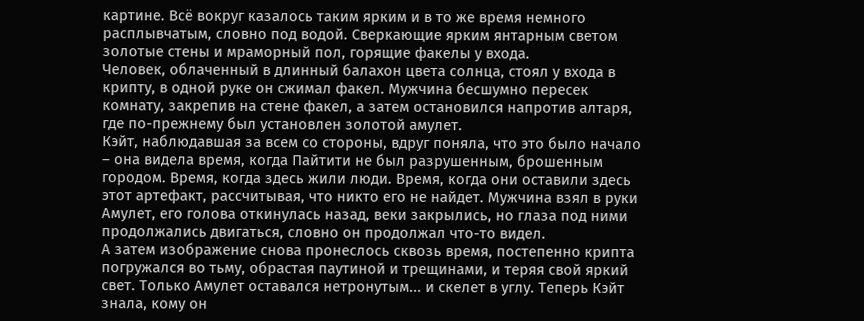картине. Всё вокруг казалось таким ярким и в то же время немного расплывчатым, словно под водой. Сверкающие ярким янтарным светом золотые стены и мраморный пол, горящие факелы у входа.
Человек, облаченный в длинный балахон цвета солнца, стоял у входа в крипту, в одной руке он сжимал факел. Мужчина бесшумно пересек комнату, закрепив на стене факел, а затем остановился напротив алтаря, где по-прежнему был установлен золотой амулет.
Кэйт, наблюдавшая за всем со стороны, вдруг поняла, что это было начало – она видела время, когда Пайтити не был разрушенным, брошенным городом. Время, когда здесь жили люди. Время, когда они оставили здесь этот артефакт, рассчитывая, что никто его не найдет. Мужчина взял в руки Амулет, его голова откинулась назад, веки закрылись, но глаза под ними продолжались двигаться, словно он продолжал что-то видел.
А затем изображение снова пронеслось сквозь время, постепенно крипта погружался во тьму, обрастая паутиной и трещинами, и теряя свой яркий свет. Только Амулет оставался нетронутым... и скелет в углу. Теперь Кэйт знала, кому он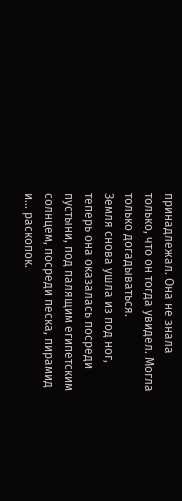принадлежал. Она не знала только, что он тогда увидел. Могла только догадываться.
Земля снова ушла из под ног, теперь она оказалась посреди пустыни, под палящим египетским солнцем, посреди песка, пирамид и... раскопок.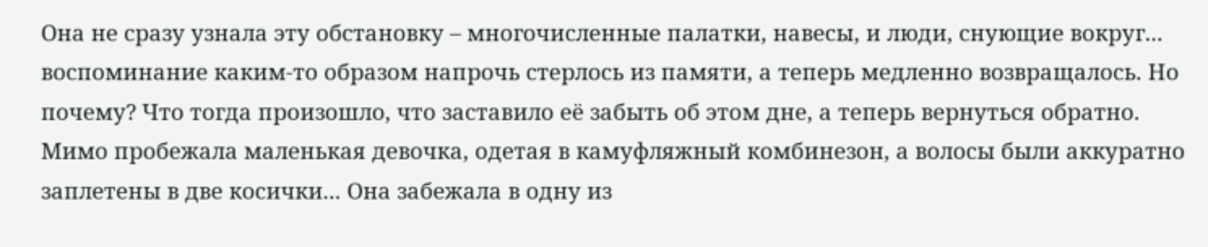Она не сразу узнала эту обстановку – многочисленные палатки, навесы, и люди, снующие вокруг... воспоминание каким-то образом напрочь стерлось из памяти, а теперь медленно возвращалось. Но почему? Что тогда произошло, что заставило её забыть об этом дне, а теперь вернуться обратно.
Мимо пробежала маленькая девочка, одетая в камуфляжный комбинезон, а волосы были аккуратно заплетены в две косички... Она забежала в одну из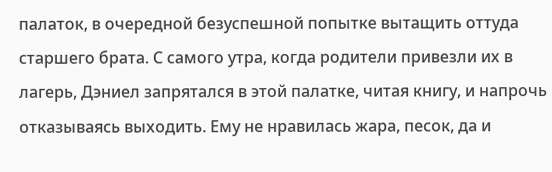палаток, в очередной безуспешной попытке вытащить оттуда старшего брата. С самого утра, когда родители привезли их в лагерь, Дэниел запрятался в этой палатке, читая книгу, и напрочь отказываясь выходить. Ему не нравилась жара, песок, да и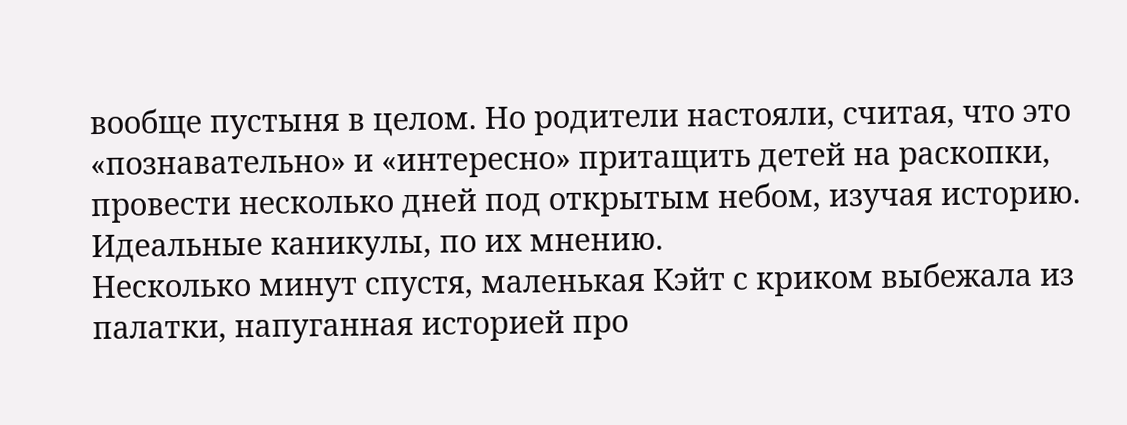вообще пустыня в целом. Но родители настояли, считая, что это «познавательно» и «интересно» притащить детей на раскопки, провести несколько дней под открытым небом, изучая историю. Идеальные каникулы, по их мнению.
Несколько минут спустя, маленькая Кэйт с криком выбежала из палатки, напуганная историей про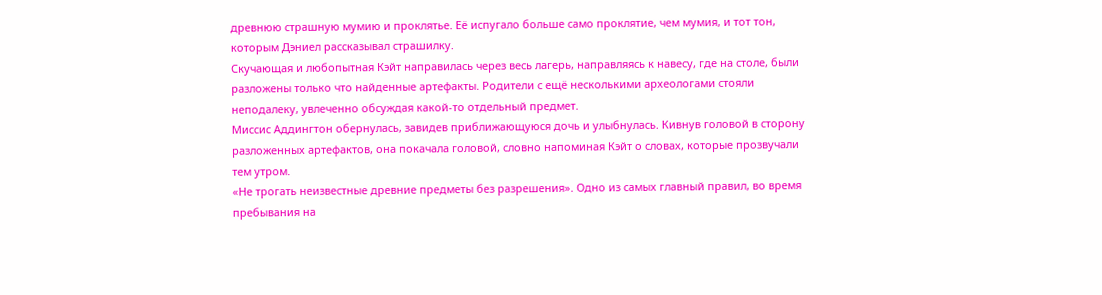древнюю страшную мумию и проклятье. Её испугало больше само проклятие, чем мумия, и тот тон, которым Дэниел рассказывал страшилку.
Скучающая и любопытная Кэйт направилась через весь лагерь, направляясь к навесу, где на столе, были разложены только что найденные артефакты. Родители с ещё несколькими археологами стояли неподалеку, увлеченно обсуждая какой-то отдельный предмет.
Миссис Аддингтон обернулась, завидев приближающуюся дочь и улыбнулась. Кивнув головой в сторону разложенных артефактов, она покачала головой, словно напоминая Кэйт о словах, которые прозвучали тем утром.
«Не трогать неизвестные древние предметы без разрешения». Одно из самых главный правил, во время пребывания на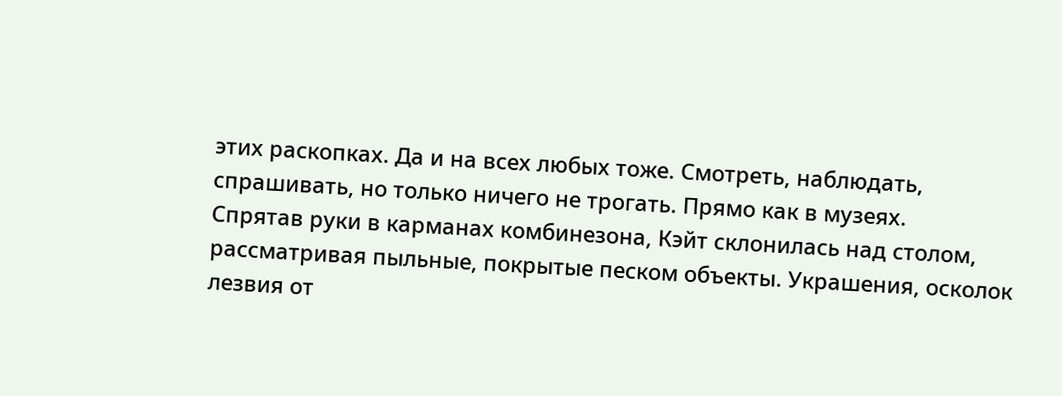этих раскопках. Да и на всех любых тоже. Смотреть, наблюдать, спрашивать, но только ничего не трогать. Прямо как в музеях.
Спрятав руки в карманах комбинезона, Кэйт склонилась над столом, рассматривая пыльные, покрытые песком объекты. Украшения, осколок лезвия от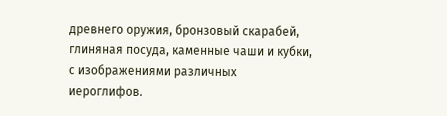древнего оружия, бронзовый скарабей, глиняная посуда, каменные чаши и кубки, с изображениями различных иероглифов.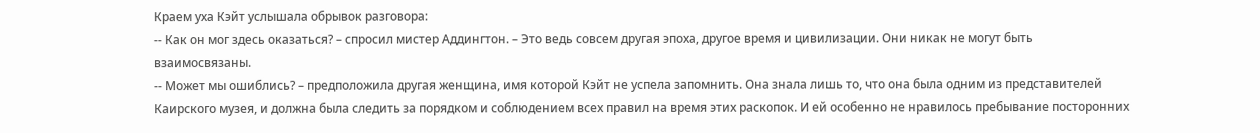Краем уха Кэйт услышала обрывок разговора:
-- Как он мог здесь оказаться? – спросил мистер Аддингтон. – Это ведь совсем другая эпоха, другое время и цивилизации. Они никак не могут быть взаимосвязаны.
-- Может мы ошиблись? – предположила другая женщина, имя которой Кэйт не успела запомнить. Она знала лишь то, что она была одним из представителей Каирского музея, и должна была следить за порядком и соблюдением всех правил на время этих раскопок. И ей особенно не нравилось пребывание посторонних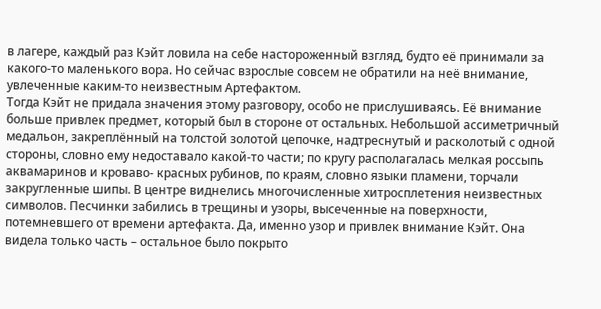в лагере, каждый раз Кэйт ловила на себе настороженный взгляд, будто её принимали за какого-то маленького вора. Но сейчас взрослые совсем не обратили на неё внимание, увлеченные каким-то неизвестным Артефактом.
Тогда Кэйт не придала значения этому разговору, особо не прислушиваясь. Её внимание больше привлек предмет, который был в стороне от остальных. Небольшой ассиметричный медальон, закреплённый на толстой золотой цепочке, надтреснутый и расколотый с одной стороны, словно ему недоставало какой-то части; по кругу располагалась мелкая россыпь аквамаринов и кроваво- красных рубинов, по краям, словно языки пламени, торчали закругленные шипы. В центре виднелись многочисленные хитросплетения неизвестных символов. Песчинки забились в трещины и узоры, высеченные на поверхности, потемневшего от времени артефакта. Да, именно узор и привлек внимание Кэйт. Она видела только часть – остальное было покрыто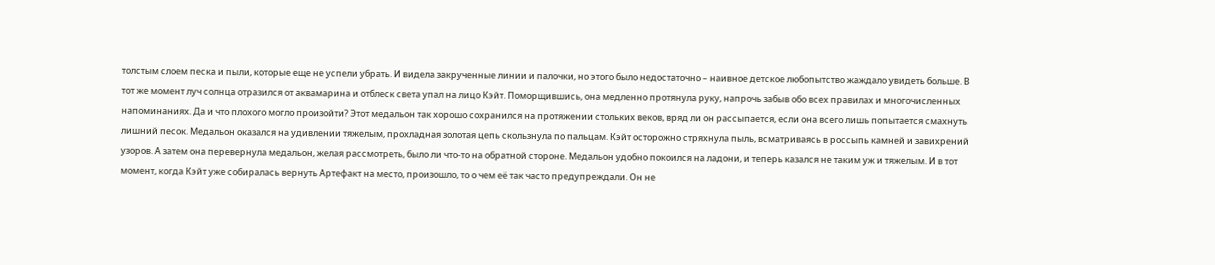толстым слоем песка и пыли, которые еще не успели убрать. И видела закрученные линии и палочки, но этого было недостаточно – наивное детское любопытство жаждало увидеть больше. В тот же момент луч солнца отразился от аквамарина и отблеск света упал на лицо Кэйт. Поморщившись, она медленно протянула руку, напрочь забыв обо всех правилах и многочисленных напоминаниях. Да и что плохого могло произойти? Этот медальон так хорошо сохранился на протяжении стольких веков, вряд ли он рассыпается, если она всего лишь попытается смахнуть лишний песок. Медальон оказался на удивлении тяжелым, прохладная золотая цепь скользнула по пальцам. Кэйт осторожно стряхнула пыль, всматриваясь в россыпь камней и завихрений узоров. А затем она перевернула медальон, желая рассмотреть, было ли что-то на обратной стороне. Медальон удобно покоился на ладони, и теперь казался не таким уж и тяжелым. И в тот момент, когда Кэйт уже собиралась вернуть Артефакт на место, произошло, то о чем её так часто предупреждали. Он не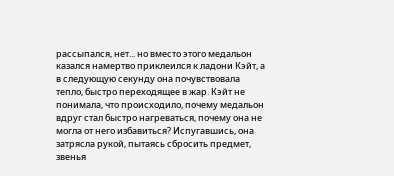рассыпался, нет... но вместо этого медальон казался намертво приклеился к ладони Кэйт, а в следующую секунду она почувствовала тепло, быстро переходящее в жар. Кэйт не понимала, что происходило, почему медальон вдруг стал быстро нагреваться, почему она не могла от него избавиться? Испугавшись, она затрясла рукой, пытаясь сбросить предмет, звенья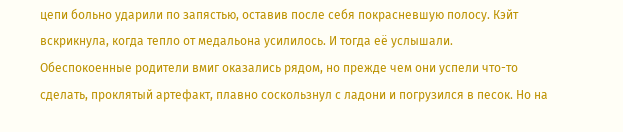цепи больно ударили по запястью, оставив после себя покрасневшую полосу. Кэйт вскрикнула, когда тепло от медальона усилилось. И тогда её услышали.
Обеспокоенные родители вмиг оказались рядом, но прежде чем они успели что-то сделать, проклятый артефакт, плавно соскользнул с ладони и погрузился в песок. Но на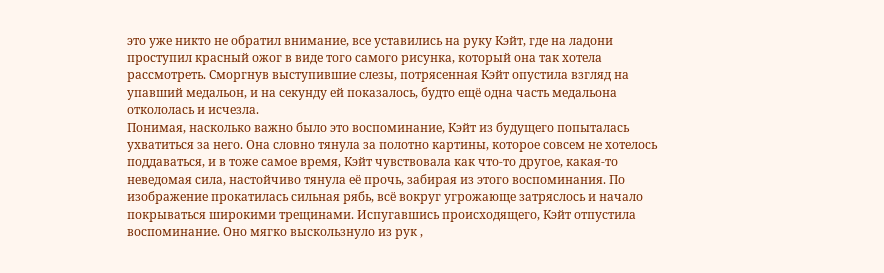это уже никто не обратил внимание, все уставились на руку Кэйт, где на ладони проступил красный ожог в виде того самого рисунка, который она так хотела рассмотреть. Сморгнув выступившие слезы, потрясенная Кэйт опустила взгляд на упавший медальон, и на секунду ей показалось, будто ещё одна часть медальона откололась и исчезла.
Понимая, насколько важно было это воспоминание, Кэйт из будущего попыталась ухватиться за него. Она словно тянула за полотно картины, которое совсем не хотелось поддаваться, и в тоже самое время, Кэйт чувствовала как что-то другое, какая-то неведомая сила, настойчиво тянула её прочь, забирая из этого воспоминания. По изображение прокатилась сильная рябь, всё вокруг угрожающе затряслось и начало покрываться широкими трещинами. Испугавшись происходящего, Кэйт отпустила воспоминание. Оно мягко выскользнуло из рук ,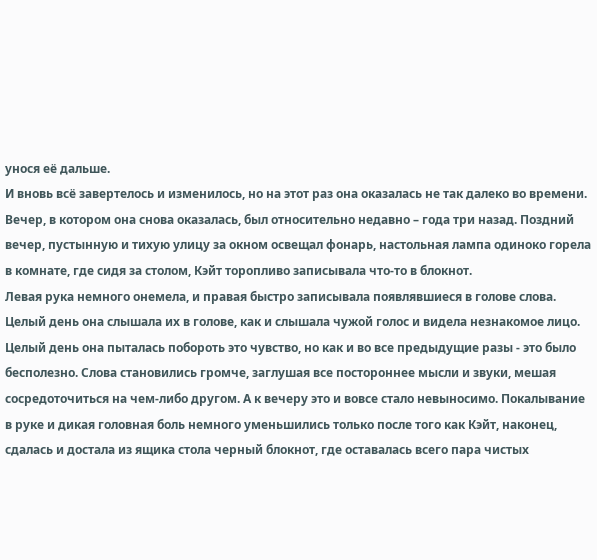унося её дальше.
И вновь всё завертелось и изменилось, но на этот раз она оказалась не так далеко во времени. Вечер, в котором она снова оказалась, был относительно недавно – года три назад. Поздний вечер, пустынную и тихую улицу за окном освещал фонарь, настольная лампа одиноко горела в комнате, где сидя за столом, Кэйт торопливо записывала что-то в блокнот.
Левая рука немного онемела, и правая быстро записывала появлявшиеся в голове слова. Целый день она слышала их в голове, как и слышала чужой голос и видела незнакомое лицо. Целый день она пыталась побороть это чувство, но как и во все предыдущие разы - это было бесполезно. Слова становились громче, заглушая все постороннее мысли и звуки, мешая сосредоточиться на чем-либо другом. А к вечеру это и вовсе стало невыносимо. Покалывание в руке и дикая головная боль немного уменьшились только после того как Кэйт, наконец, сдалась и достала из ящика стола черный блокнот, где оставалась всего пара чистых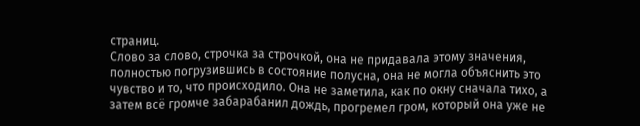страниц.
Слово за слово, строчка за строчкой, она не придавала этому значения, полностью погрузившись в состояние полусна, она не могла объяснить это чувство и то, что происходило. Она не заметила, как по окну сначала тихо, а затем всё громче забарабанил дождь, прогремел гром, который она уже не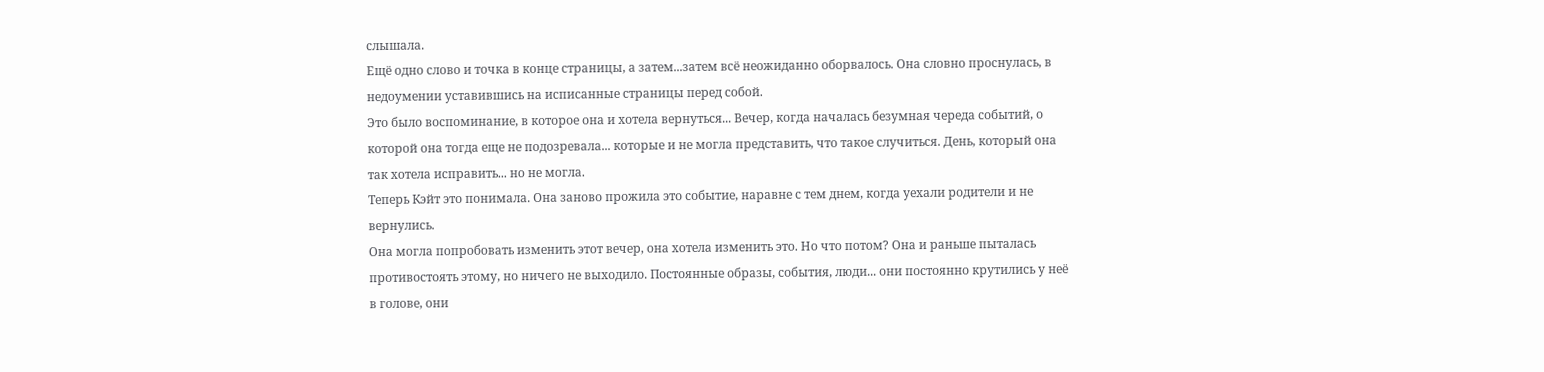слышала.
Ещё одно слово и точка в конце страницы, а затем...затем всё неожиданно оборвалось. Она словно проснулась, в недоумении уставившись на исписанные страницы перед собой.
Это было воспоминание, в которое она и хотела вернуться... Вечер, когда началась безумная череда событий, о которой она тогда еще не подозревала... которые и не могла представить, что такое случиться. День, который она так хотела исправить... но не могла.
Теперь Кэйт это понимала. Она заново прожила это событие, наравне с тем днем, когда уехали родители и не вернулись.
Она могла попробовать изменить этот вечер, она хотела изменить это. Но что потом? Она и раньше пыталась противостоять этому, но ничего не выходило. Постоянные образы, события, люди... они постоянно крутились у неё в голове, они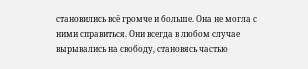становились всё громче и больше. Она не могла с ними справиться. Они всегда в любом случае вырывались на свободу, становясь частью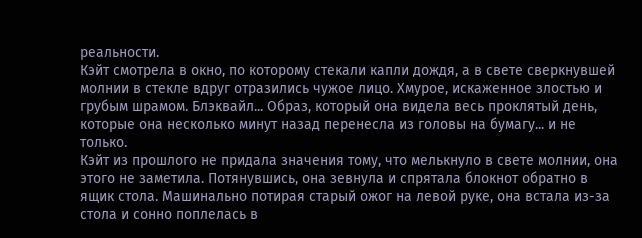реальности.
Кэйт смотрела в окно, по которому стекали капли дождя, а в свете сверкнувшей молнии в стекле вдруг отразились чужое лицо. Хмурое, искаженное злостью и грубым шрамом. Блэквайл... Образ, который она видела весь проклятый день, которые она несколько минут назад перенесла из головы на бумагу... и не только.
Кэйт из прошлого не придала значения тому, что мелькнуло в свете молнии, она этого не заметила. Потянувшись, она зевнула и спрятала блокнот обратно в ящик стола. Машинально потирая старый ожог на левой руке, она встала из-за стола и сонно поплелась в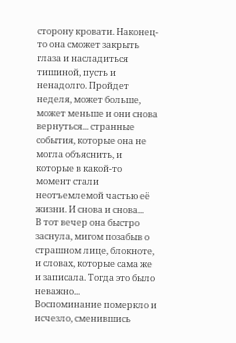сторону кровати. Наконец-то она сможет закрыть глаза и насладиться тишиной, пусть и ненадолго. Пройдет неделя, может больше, может меньше и они снова вернуться... странные события, которые она не могла объяснить, и которые в какой-то момент стали неотъемлемой частью её жизни. И снова и снова...
В тот вечер она быстро заснула, мигом позабыв о страшном лице, блокноте, и словах, которые сама же и записала. Тогда это было неважно...
Воспоминание померкло и исчезло, сменившись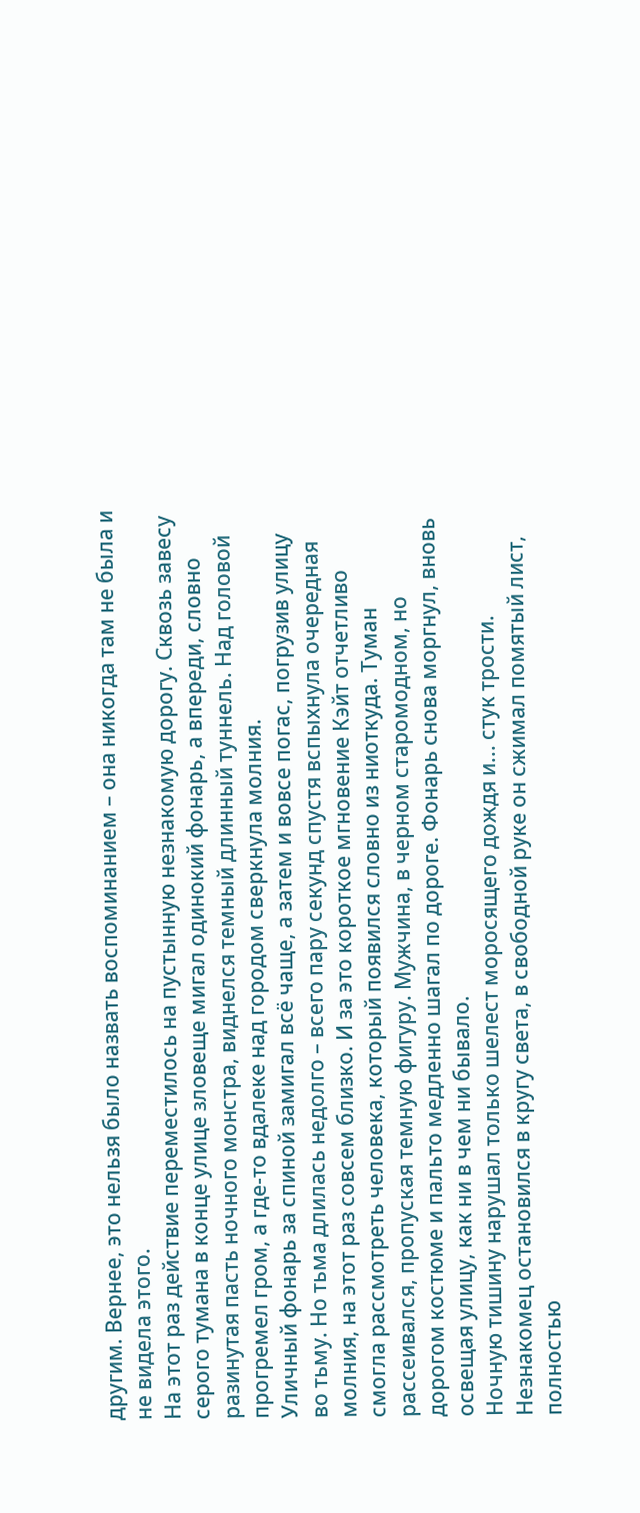другим. Вернее, это нельзя было назвать воспоминанием – она никогда там не была и не видела этого.
На этот раз действие переместилось на пустынную незнакомую дорогу. Сквозь завесу серого тумана в конце улице зловеще мигал одинокий фонарь, а впереди, словно разинутая пасть ночного монстра, виднелся темный длинный туннель. Над головой прогремел гром, а где-то вдалеке над городом сверкнула молния.
Уличный фонарь за спиной замигал всё чаще, а затем и вовсе погас, погрузив улицу во тьму. Но тьма длилась недолго – всего пару секунд спустя вспыхнула очередная молния, на этот раз совсем близко. И за это короткое мгновение Кэйт отчетливо смогла рассмотреть человека, который появился словно из ниоткуда. Туман рассеивался, пропуская темную фигуру. Мужчина, в черном старомодном, но дорогом костюме и пальто медленно шагал по дороге. Фонарь снова моргнул, вновь освещая улицу, как ни в чем ни бывало.
Ночную тишину нарушал только шелест моросящего дождя и... стук трости. Незнакомец остановился в кругу света, в свободной руке он сжимал помятый лист, полностью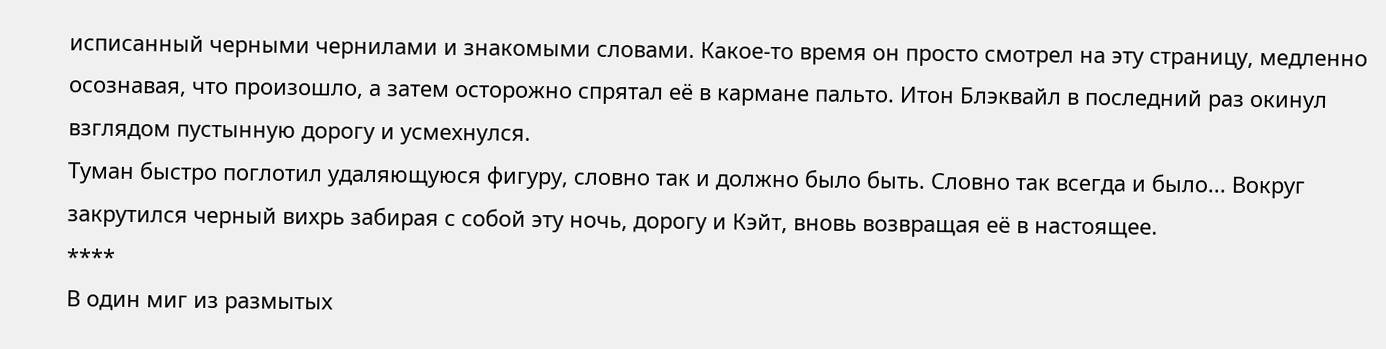исписанный черными чернилами и знакомыми словами. Какое-то время он просто смотрел на эту страницу, медленно осознавая, что произошло, а затем осторожно спрятал её в кармане пальто. Итон Блэквайл в последний раз окинул взглядом пустынную дорогу и усмехнулся.
Туман быстро поглотил удаляющуюся фигуру, словно так и должно было быть. Словно так всегда и было... Вокруг закрутился черный вихрь забирая с собой эту ночь, дорогу и Кэйт, вновь возвращая её в настоящее.
****
В один миг из размытых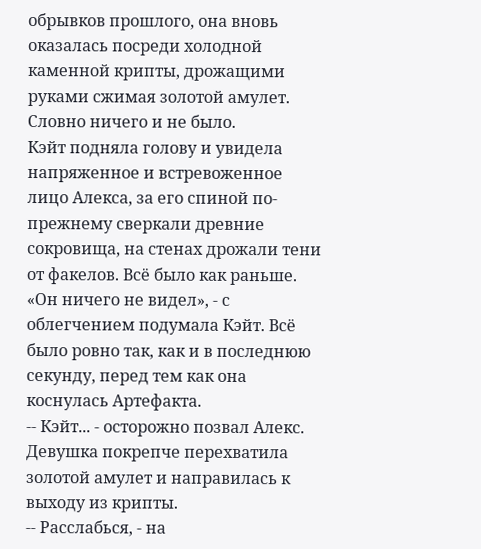обрывков прошлого, она вновь оказалась посреди холодной каменной крипты, дрожащими руками сжимая золотой амулет. Словно ничего и не было.
Кэйт подняла голову и увидела напряженное и встревоженное лицо Алекса, за его спиной по-прежнему сверкали древние сокровища, на стенах дрожали тени от факелов. Всё было как раньше.
«Он ничего не видел», - с облегчением подумала Кэйт. Всё было ровно так, как и в последнюю секунду, перед тем как она коснулась Артефакта.
-- Кэйт... - осторожно позвал Алекс.
Девушка покрепче перехватила золотой амулет и направилась к выходу из крипты.
-- Расслабься, - на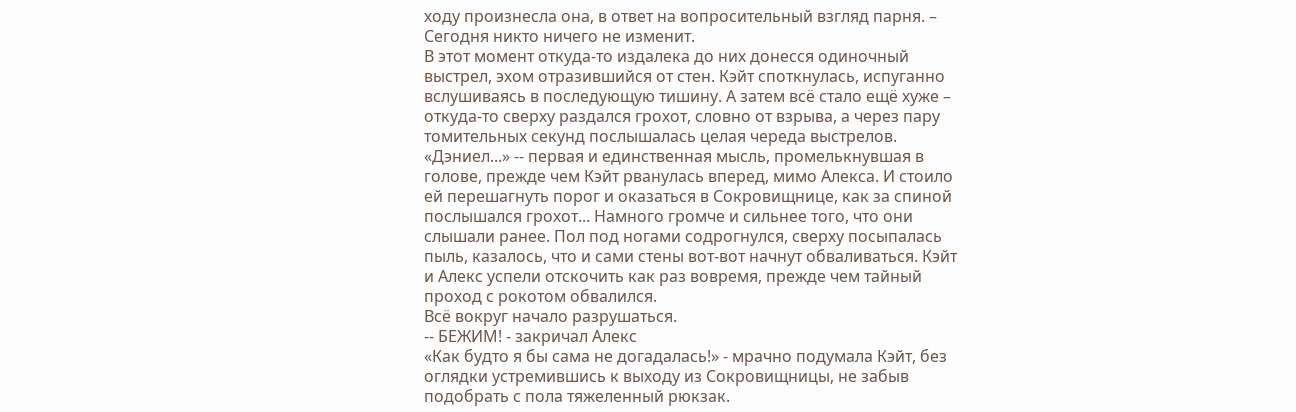ходу произнесла она, в ответ на вопросительный взгляд парня. – Сегодня никто ничего не изменит.
В этот момент откуда-то издалека до них донесся одиночный выстрел, эхом отразившийся от стен. Кэйт споткнулась, испуганно вслушиваясь в последующую тишину. А затем всё стало ещё хуже – откуда-то сверху раздался грохот, словно от взрыва, а через пару томительных секунд послышалась целая череда выстрелов.
«Дэниел...» -- первая и единственная мысль, промелькнувшая в голове, прежде чем Кэйт рванулась вперед, мимо Алекса. И стоило ей перешагнуть порог и оказаться в Сокровищнице, как за спиной послышался грохот... Намного громче и сильнее того, что они слышали ранее. Пол под ногами содрогнулся, сверху посыпалась пыль, казалось, что и сами стены вот-вот начнут обваливаться. Кэйт и Алекс успели отскочить как раз вовремя, прежде чем тайный проход с рокотом обвалился.
Всё вокруг начало разрушаться.
-- БЕЖИМ! - закричал Алекс
«Как будто я бы сама не догадалась!» - мрачно подумала Кэйт, без оглядки устремившись к выходу из Сокровищницы, не забыв подобрать с пола тяжеленный рюкзак.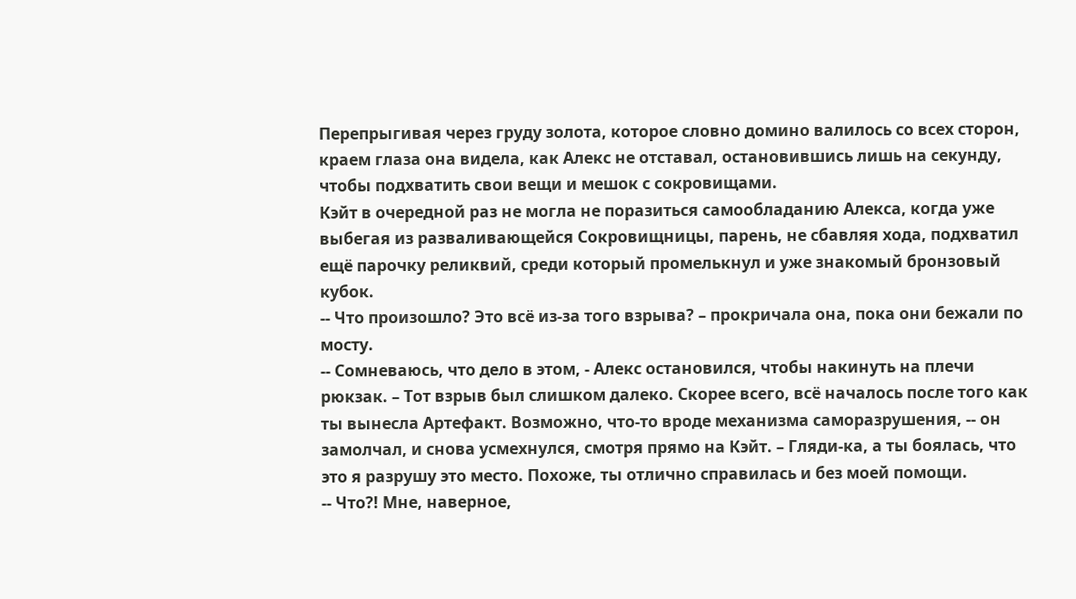Перепрыгивая через груду золота, которое словно домино валилось со всех сторон, краем глаза она видела, как Алекс не отставал, остановившись лишь на секунду, чтобы подхватить свои вещи и мешок с сокровищами.
Кэйт в очередной раз не могла не поразиться самообладанию Алекса, когда уже выбегая из разваливающейся Сокровищницы, парень, не сбавляя хода, подхватил ещё парочку реликвий, среди который промелькнул и уже знакомый бронзовый кубок.
-- Что произошло? Это всё из-за того взрыва? – прокричала она, пока они бежали по мосту.
-- Сомневаюсь, что дело в этом, - Алекс остановился, чтобы накинуть на плечи рюкзак. – Тот взрыв был слишком далеко. Скорее всего, всё началось после того как ты вынесла Артефакт. Возможно, что-то вроде механизма саморазрушения, -- он замолчал, и снова усмехнулся, смотря прямо на Кэйт. – Гляди-ка, а ты боялась, что это я разрушу это место. Похоже, ты отлично справилась и без моей помощи.
-- Что?! Мне, наверное,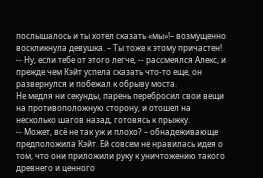послышалось и ты хотел сказать «мы»!– возмущенно воскликнула девушка. – Ты тоже к этому причастен!
-- Ну, если тебе от этого легче, -- рассмеялся Алекс, и прежде чем Кэйт успела сказать что-то еще, он развернулся и побежал к обрыву моста.
Не медля ни секунды, парень перебросил свои вещи на противоположную сторону, и отошел на несколько шагов назад, готовясь к прыжку.
-- Может, всё не так уж и плохо? – обнадеживающе предположила Кэйт. Ей совсем не нравилась идея о том, что они приложили руку к уничтожению такого древнего и ценного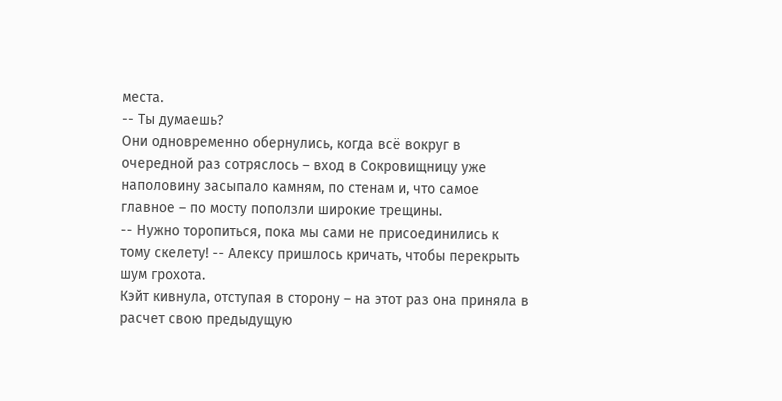места.
-- Ты думаешь?
Они одновременно обернулись, когда всё вокруг в очередной раз сотряслось – вход в Сокровищницу уже наполовину засыпало камням, по стенам и, что самое главное – по мосту поползли широкие трещины.
-- Нужно торопиться, пока мы сами не присоединились к тому скелету! -- Алексу пришлось кричать, чтобы перекрыть шум грохота.
Кэйт кивнула, отступая в сторону – на этот раз она приняла в расчет свою предыдущую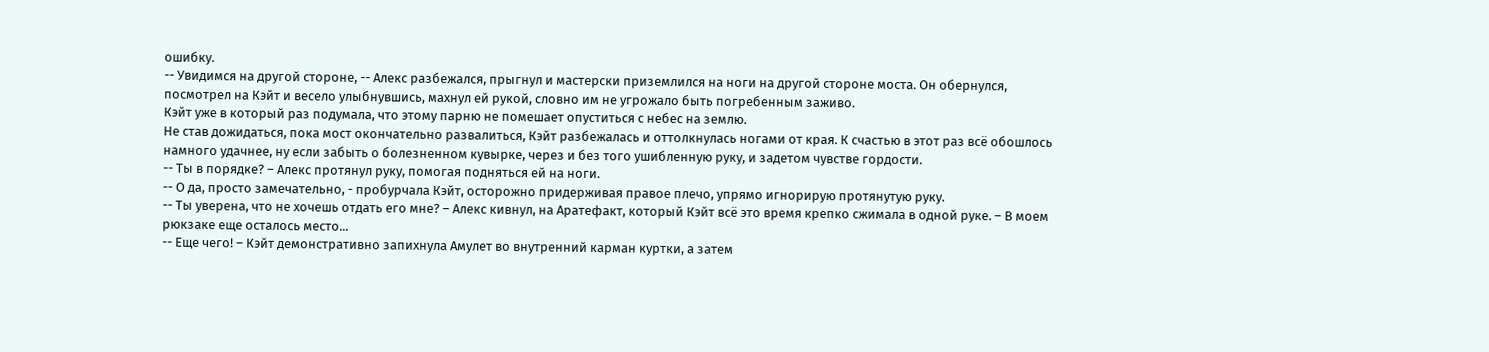ошибку.
-- Увидимся на другой стороне, -- Алекс разбежался, прыгнул и мастерски приземлился на ноги на другой стороне моста. Он обернулся, посмотрел на Кэйт и весело улыбнувшись, махнул ей рукой, словно им не угрожало быть погребенным заживо.
Кэйт уже в который раз подумала, что этому парню не помешает опуститься с небес на землю.
Не став дожидаться, пока мост окончательно развалиться, Кэйт разбежалась и оттолкнулась ногами от края. К счастью в этот раз всё обошлось намного удачнее, ну если забыть о болезненном кувырке, через и без того ушибленную руку, и задетом чувстве гордости.
-- Ты в порядке? – Алекс протянул руку, помогая подняться ей на ноги.
-- О да, просто замечательно, - пробурчала Кэйт, осторожно придерживая правое плечо, упрямо игнорирую протянутую руку.
-- Ты уверена, что не хочешь отдать его мне? – Алекс кивнул, на Аратефакт, который Кэйт всё это время крепко сжимала в одной руке. – В моем рюкзаке еще осталось место...
-- Еще чего! – Кэйт демонстративно запихнула Амулет во внутренний карман куртки, а затем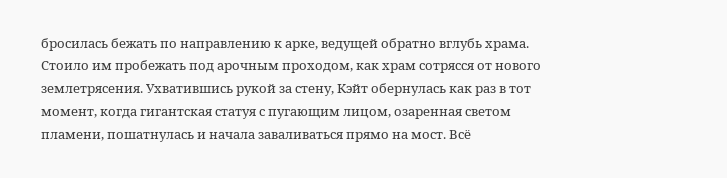бросилась бежать по направлению к арке, ведущей обратно вглубь храма.
Стоило им пробежать под арочным проходом, как храм сотрясся от нового землетрясения. Ухватившись рукой за стену, Кэйт обернулась как раз в тот момент, когда гигантская статуя с пугающим лицом, озаренная светом пламени, пошатнулась и начала заваливаться прямо на мост. Всё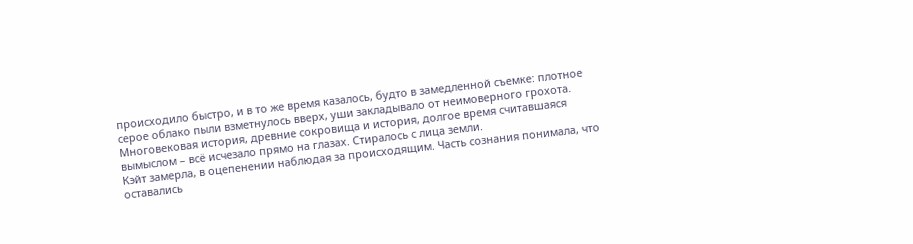происходило быстро, и в то же время казалось, будто в замедленной съемке: плотное серое облако пыли взметнулось вверх, уши закладывало от неимоверного грохота. Многовековая история, древние сокровища и история, долгое время считавшаяся вымыслом – всё исчезало прямо на глазах. Стиралось с лица земли.
Кэйт замерла, в оцепенении наблюдая за происходящим. Часть сознания понимала, что оставались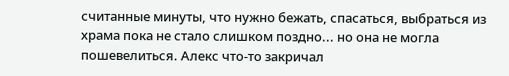считанные минуты, что нужно бежать, спасаться, выбраться из храма пока не стало слишком поздно... но она не могла пошевелиться. Алекс что-то закричал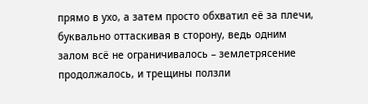прямо в ухо, а затем просто обхватил её за плечи, буквально оттаскивая в сторону, ведь одним залом всё не ограничивалось – землетрясение продолжалось, и трещины ползли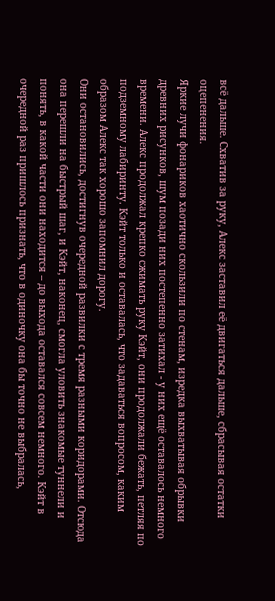всё дальше. Схватив за руку, Алекс заставил её двигаться дальше, сбрасывая остатки оцепенения.
Яркие лучи фонариков хаотично скользили по стенам, изредка выхватывая обрывки древних рисунков, шум позади них постепенно затихал - у них ещё оставалось немного времени. Алекс продолжал крепко сжимать руку Кэйт, они продолжали бежать, петляя по подземному лабиринту. Кэйт только и оставалась, что задаваться вопросом, каким образом Алекс так хорошо запомнил дорогу.
Они остановились, достигнув очередной развилки с тремя разными коридорами. Отсюда она перешли на быстрый шаг, и Кэйт, наконец, смогла уловить знакомые туннели и понять, в какой части они находится – до выхода оставался совсем немного. Кэйт в очередной раз пришлось признать, что в одиночку она бы точно не выбралась,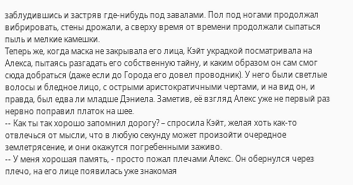заблудившись и застряв где-нибудь под завалами. Пол под ногами продолжал вибрировать, стены дрожали, а сверху время от времени продолжали сыпаться пыль и мелкие камешки.
Теперь же, когда маска не закрывала его лица, Кэйт украдкой посматривала на Алекса, пытаясь разгадать его собственную тайну, и каким образом он сам смог сюда добраться (даже если до Города его довел проводник). У него были светлые волосы и бледное лицо, с острыми аристократичными чертами, и на вид он, и правда, был едва ли младше Дэниела. Заметив, её взгляд Алекс уже не первый раз нервно поправил платок на шее.
-- Как ты так хорошо запомнил дорогу? – спросила Кэйт, желая хоть как-то отвлечься от мысли, что в любую секунду может произойти очередное землетрясение, и они окажутся погребенными заживо.
-- У меня хорошая память, - просто пожал плечами Алекс. Он обернулся через плечо, на его лице появилась уже знакомая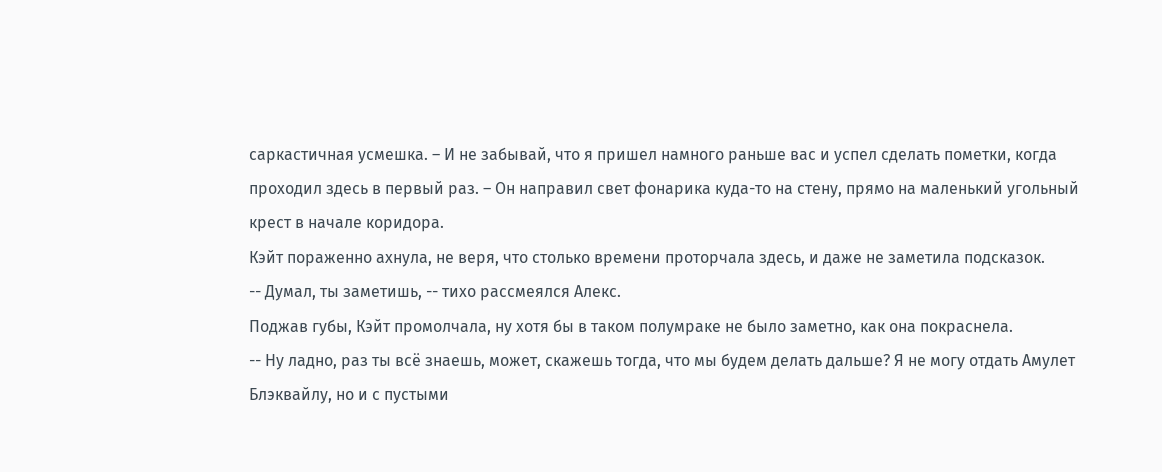саркастичная усмешка. – И не забывай, что я пришел намного раньше вас и успел сделать пометки, когда проходил здесь в первый раз. – Он направил свет фонарика куда-то на стену, прямо на маленький угольный крест в начале коридора.
Кэйт пораженно ахнула, не веря, что столько времени проторчала здесь, и даже не заметила подсказок.
-- Думал, ты заметишь, -- тихо рассмеялся Алекс.
Поджав губы, Кэйт промолчала, ну хотя бы в таком полумраке не было заметно, как она покраснела.
-- Ну ладно, раз ты всё знаешь, может, скажешь тогда, что мы будем делать дальше? Я не могу отдать Амулет Блэквайлу, но и с пустыми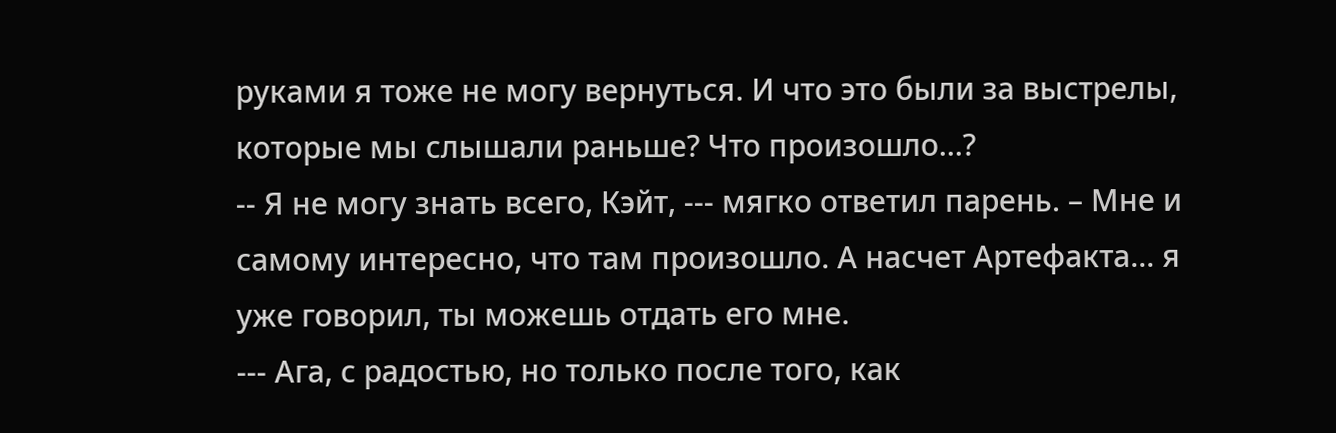руками я тоже не могу вернуться. И что это были за выстрелы, которые мы слышали раньше? Что произошло...?
-- Я не могу знать всего, Кэйт, --- мягко ответил парень. – Мне и самому интересно, что там произошло. А насчет Артефакта... я уже говорил, ты можешь отдать его мне.
--- Ага, с радостью, но только после того, как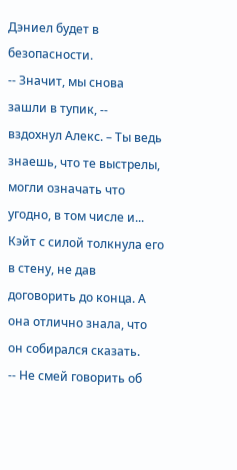Дэниел будет в безопасности.
-- Значит, мы снова зашли в тупик, -- вздохнул Алекс. – Ты ведь знаешь, что те выстрелы, могли означать что угодно, в том числе и...
Кэйт с силой толкнула его в стену, не дав договорить до конца. А она отлично знала, что он собирался сказать.
-- Не смей говорить об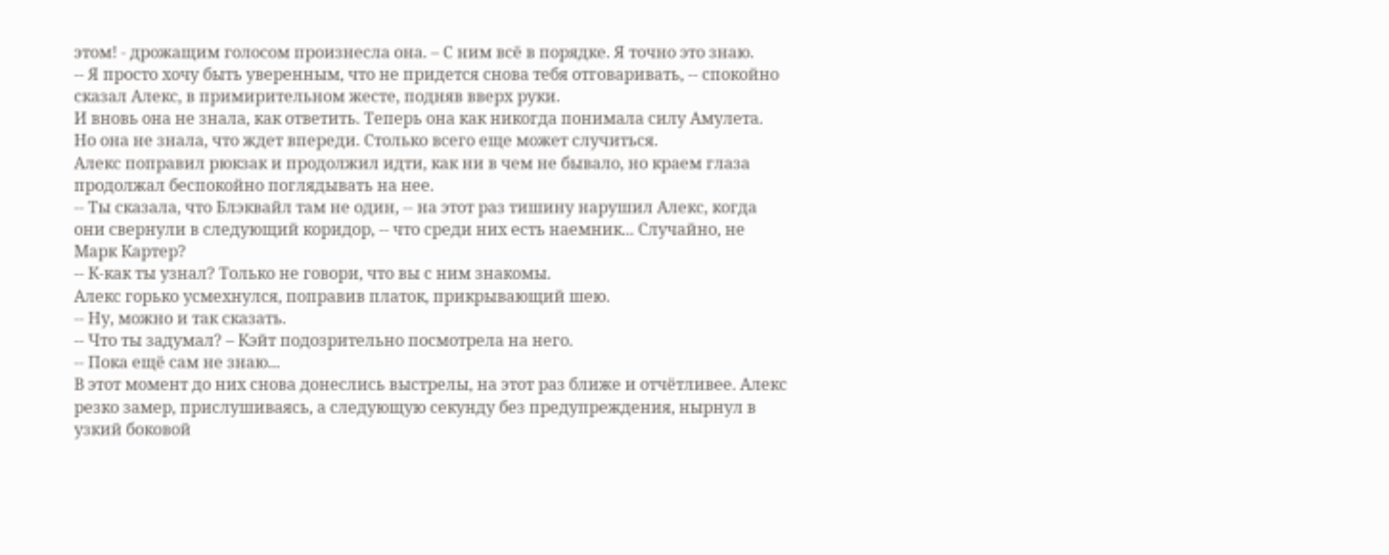этом! - дрожащим голосом произнесла она. – С ним всё в порядке. Я точно это знаю.
-- Я просто хочу быть уверенным, что не придется снова тебя отговаривать, -- спокойно сказал Алекс, в примирительном жесте, подняв вверх руки.
И вновь она не знала, как ответить. Теперь она как никогда понимала силу Амулета. Но она не знала, что ждет впереди. Столько всего еще может случиться.
Алекс поправил рюкзак и продолжил идти, как ни в чем не бывало, но краем глаза продолжал беспокойно поглядывать на нее.
-- Ты сказала, что Блэквайл там не один, -- на этот раз тишину нарушил Алекс, когда они свернули в следующий коридор, -- что среди них есть наемник... Случайно, не Марк Картер?
-- К-как ты узнал? Только не говори, что вы с ним знакомы.
Алекс горько усмехнулся, поправив платок, прикрывающий шею.
-- Ну, можно и так сказать.
-- Что ты задумал? – Кэйт подозрительно посмотрела на него.
-- Пока ещё сам не знаю...
В этот момент до них снова донеслись выстрелы, на этот раз ближе и отчётливее. Алекс резко замер, прислушиваясь, а следующую секунду без предупреждения, нырнул в узкий боковой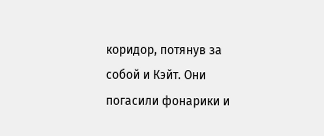коридор, потянув за собой и Кэйт. Они погасили фонарики и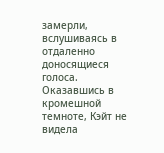замерли, вслушиваясь в отдаленно доносящиеся голоса. Оказавшись в кромешной темноте, Кэйт не видела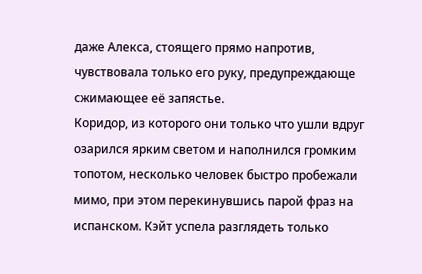даже Алекса, стоящего прямо напротив, чувствовала только его руку, предупреждающе сжимающее её запястье.
Коридор, из которого они только что ушли вдруг озарился ярким светом и наполнился громким топотом, несколько человек быстро пробежали мимо, при этом перекинувшись парой фраз на испанском. Кэйт успела разглядеть только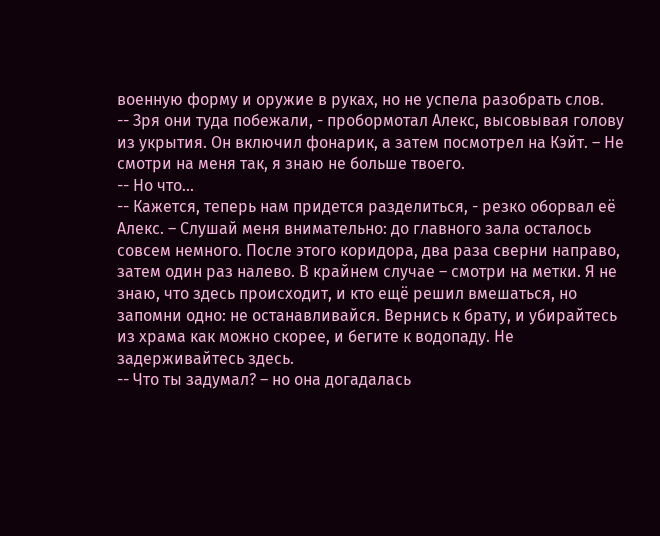военную форму и оружие в руках, но не успела разобрать слов.
-- Зря они туда побежали, - пробормотал Алекс, высовывая голову из укрытия. Он включил фонарик, а затем посмотрел на Кэйт. – Не смотри на меня так, я знаю не больше твоего.
-- Но что...
-- Кажется, теперь нам придется разделиться, - резко оборвал её Алекс. – Слушай меня внимательно: до главного зала осталось совсем немного. После этого коридора, два раза сверни направо, затем один раз налево. В крайнем случае – смотри на метки. Я не знаю, что здесь происходит, и кто ещё решил вмешаться, но запомни одно: не останавливайся. Вернись к брату, и убирайтесь из храма как можно скорее, и бегите к водопаду. Не задерживайтесь здесь.
-- Что ты задумал? – но она догадалась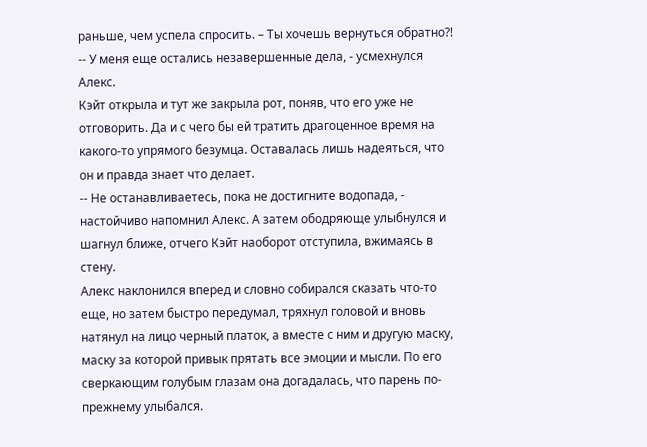раньше, чем успела спросить. – Ты хочешь вернуться обратно?!
-- У меня еще остались незавершенные дела, - усмехнулся Алекс.
Кэйт открыла и тут же закрыла рот, поняв, что его уже не отговорить. Да и с чего бы ей тратить драгоценное время на какого-то упрямого безумца. Оставалась лишь надеяться, что он и правда знает что делает.
-- Не останавливаетесь, пока не достигните водопада, - настойчиво напомнил Алекс. А затем ободряюще улыбнулся и шагнул ближе, отчего Кэйт наоборот отступила, вжимаясь в стену.
Алекс наклонился вперед и словно собирался сказать что-то еще, но затем быстро передумал, тряхнул головой и вновь натянул на лицо черный платок, а вместе с ним и другую маску, маску за которой привык прятать все эмоции и мысли. По его сверкающим голубым глазам она догадалась, что парень по-прежнему улыбался.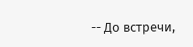-- До встречи,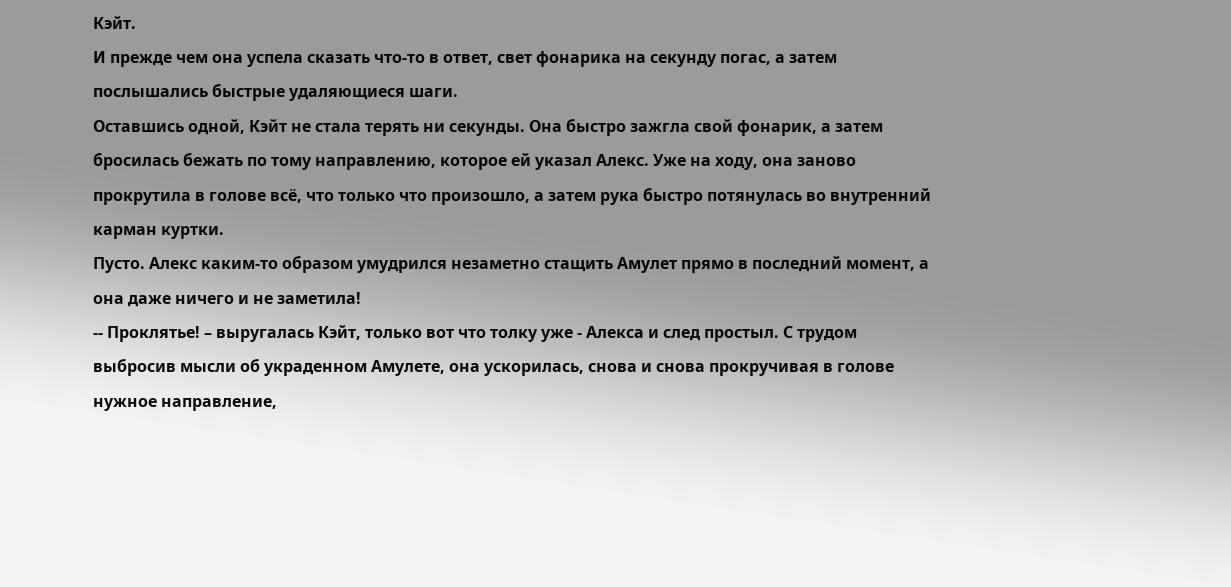Кэйт.
И прежде чем она успела сказать что-то в ответ, свет фонарика на секунду погас, а затем послышались быстрые удаляющиеся шаги.
Оставшись одной, Кэйт не стала терять ни секунды. Она быстро зажгла свой фонарик, а затем бросилась бежать по тому направлению, которое ей указал Алекс. Уже на ходу, она заново прокрутила в голове всё, что только что произошло, а затем рука быстро потянулась во внутренний карман куртки.
Пусто. Алекс каким-то образом умудрился незаметно стащить Амулет прямо в последний момент, а она даже ничего и не заметила!
-- Проклятье! – выругалась Кэйт, только вот что толку уже - Алекса и след простыл. С трудом выбросив мысли об украденном Амулете, она ускорилась, снова и снова прокручивая в голове нужное направление,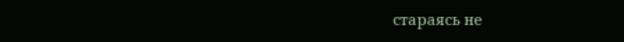стараясь не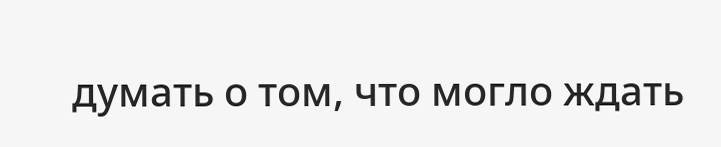думать о том, что могло ждать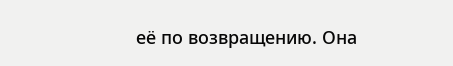её по возвращению. Она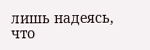лишь надеясь, что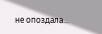не опоздала...